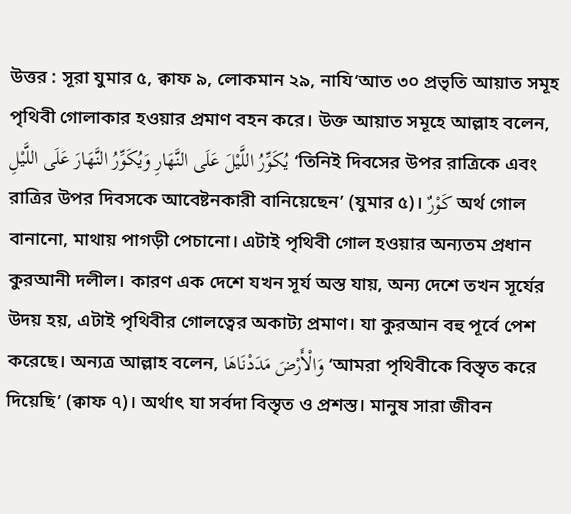উত্তর : সূরা যুমার ৫, ক্বাফ ৯, লোকমান ২৯, নাযি‘আত ৩০ প্রভৃতি আয়াত সমূহ পৃথিবী গোলাকার হওয়ার প্রমাণ বহন করে। উক্ত আয়াত সমূহে আল্লাহ বলেন, يُكَوِّرُ اللَّيْلَ عَلَى النَّهَارِ وَيُكَوِّرُ النَّهَارَ عَلَى اللَّيْلِ ‘তিনিই দিবসের উপর রাত্রিকে এবং রাত্রির উপর দিবসকে আবেষ্টনকারী বানিয়েছেন’ (যুমার ৫)। كَوْرٌ অর্থ গোল বানানো, মাথায় পাগড়ী পেচানো। এটাই পৃথিবী গোল হওয়ার অন্যতম প্রধান কুরআনী দলীল। কারণ এক দেশে যখন সূর্য অস্ত যায়, অন্য দেশে তখন সূর্যের উদয় হয়, এটাই পৃথিবীর গোলত্বের অকাট্য প্রমাণ। যা কুরআন বহু পূর্বে পেশ করেছে। অন্যত্র আল্লাহ বলেন, وَالْأَرْضَ مَدَدْنَاهَا ‘আমরা পৃথিবীকে বিস্তৃত করে দিয়েছি’ (ক্বাফ ৭)। অর্থাৎ যা সর্বদা বিস্তৃত ও প্রশস্ত। মানুষ সারা জীবন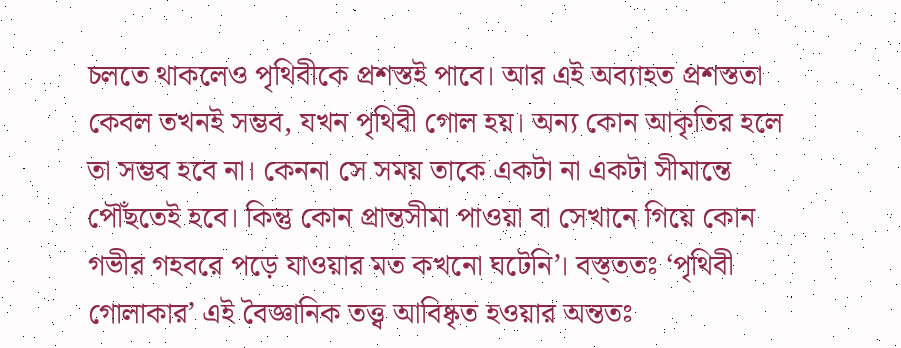চলতে থাকলেও পৃথিবীকে প্রশস্তই পাবে। আর এই অব্যাহত প্রশস্ততা কেবল তখনই সম্ভব, যখন পৃথিবী গোল হয়। অন্য কোন আকৃতির হলে তা সম্ভব হবে না। কেননা সে সময় তাকে একটা না একটা সীমান্তে পৌঁছতেই হবে। কিন্তু কোন প্রান্তসীমা পাওয়া বা সেখানে গিয়ে কোন গভীর গহবরে পড়ে যাওয়ার মত কখনো ঘটেনি’। বস্ত্ততঃ ‘পৃথিবী গোলাকার’ এই বৈজ্ঞানিক তত্ত্ব আবিষ্কৃত হওয়ার অন্ততঃ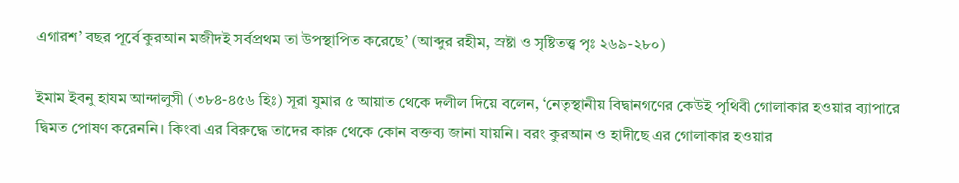এগারশ’ বছর পূর্বে কুরআন মজীদই সর্বপ্রথম তা উপস্থাপিত করেছে’ (আব্দুর রহীম, স্রষ্টা ও সৃষ্টিতত্ত্ব পৃঃ ২৬৯-২৮০)

ইমাম ইবনু হাযম আন্দালুসী (৩৮৪-৪৫৬ হিঃ) সূরা যুমার ৫ আয়াত থেকে দলীল দিয়ে বলেন, ‘নেতৃস্থানীয় বিদ্বানগণের কেউই পৃথিবী গোলাকার হওয়ার ব্যাপারে দ্বিমত পোষণ করেননি। কিংবা এর বিরুদ্ধে তাদের কারু থেকে কোন বক্তব্য জানা যায়নি। বরং কুরআন ও হাদীছে এর গোলাকার হওয়ার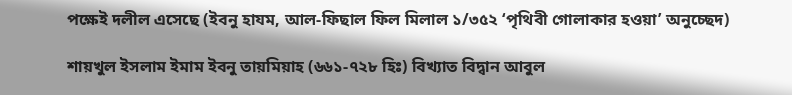পক্ষেই দলীল এসেছে (ইবনু হাযম, আল-ফিছাল ফিল মিলাল ১/৩৫২ ‘পৃথিবী গোলাকার হওয়া’ অনুচ্ছেদ)

শায়খুল ইসলাম ইমাম ইবনু তায়মিয়াহ (৬৬১-৭২৮ হিঃ) বিখ্যাত বিদ্বান আবুল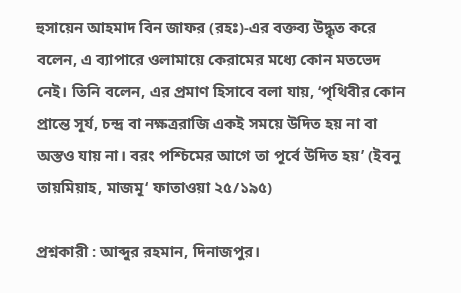হুসায়েন আহমাদ বিন জাফর (রহঃ)-এর বক্তব্য উদ্ধৃত করে বলেন, এ ব্যাপারে ওলামায়ে কেরামের মধ্যে কোন মতভেদ নেই। তিনি বলেন, এর প্রমাণ হিসাবে বলা যায়, ‘পৃথিবীর কোন প্রান্তে সূর্য, চন্দ্র বা নক্ষত্ররাজি একই সময়ে উদিত হয় না বা অস্তও যায় না। বরং পশ্চিমের আগে তা পূর্বে উদিত হয়’ (ইবনু তায়মিয়াহ, মাজমূ‘ ফাতাওয়া ২৫/১৯৫)

প্রশ্নকারী : আব্দুর রহমান, দিনাজপুর।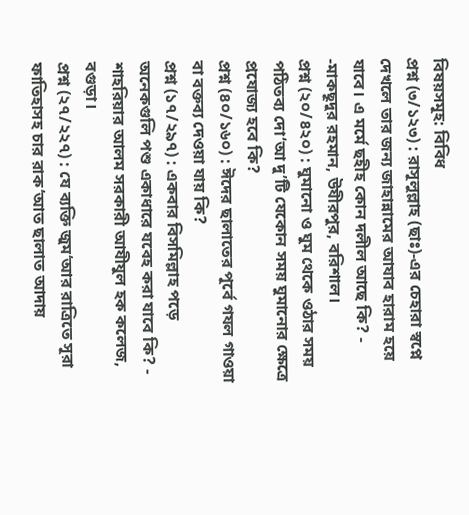বিষয়সমূহ: বিবিধ
প্রশ্ন (৩/১২৩) : রাসূলুল্লাহ (ছাঃ)-এর চেহারা স্বপ্নে দেখলে তার জন্য জাহান্নামের আযাব হারাম হয়ে যাবে। এ মর্মে ছহীহ কোন দলীল আছে কি? - -মাকছূদুর রহমান, উযীরপুর, বরিশাল।
প্রশ্ন (২০/৪২০) : ঘুমানো ও ঘুম থেকে ওঠার সময় পঠিতব্য দো‘আ দু’টি যেকোন সময় ঘুমানোর ক্ষেত্রে প্রযোজ্য হবে কি?
প্রশ্ন (৪০/১৬০) : ঈদের ছালাতের পূর্বে গযল গাওয়া বা বক্তব্য দেওয়া যায় কি?
প্রশ্ন (১৭/২৯৭) : একবার বিসমিল্লাহ পড়ে অনেকগুলি পশু একাধারে যবেহ করা যাবে কি? - শাহরিয়ার আলম সরকারী আযীযুল হক কলেজ, বগুড়া।
প্রশ্ন (২৭/২২৭) : যে ব্যক্তি জুম‘আর রাত্রিতে সূরা ফাতিহাসহ চার রাক‘আত ছালাত আদায়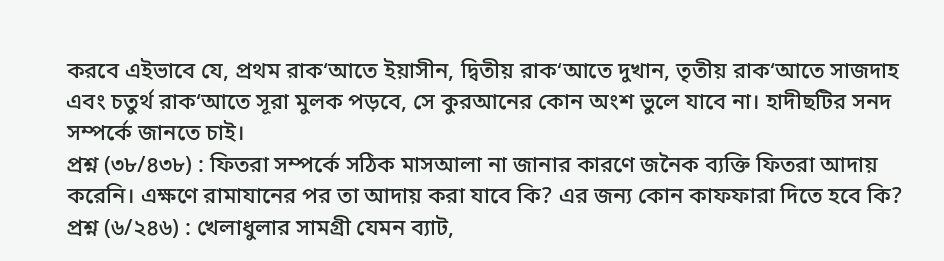করবে এইভাবে যে, প্রথম রাক‘আতে ইয়াসীন, দ্বিতীয় রাক‘আতে দুখান, তৃতীয় রাক‘আতে সাজদাহ এবং চতুর্থ রাক‘আতে সূরা মুলক পড়বে, সে কুরআনের কোন অংশ ভুলে যাবে না। হাদীছটির সনদ সম্পর্কে জানতে চাই।
প্রশ্ন (৩৮/৪৩৮) : ফিতরা সম্পর্কে সঠিক মাসআলা না জানার কারণে জনৈক ব্যক্তি ফিতরা আদায় করেনি। এক্ষণে রামাযানের পর তা আদায় করা যাবে কি? এর জন্য কোন কাফফারা দিতে হবে কি?
প্রশ্ন (৬/২৪৬) : খেলাধুলার সামগ্রী যেমন ব্যাট,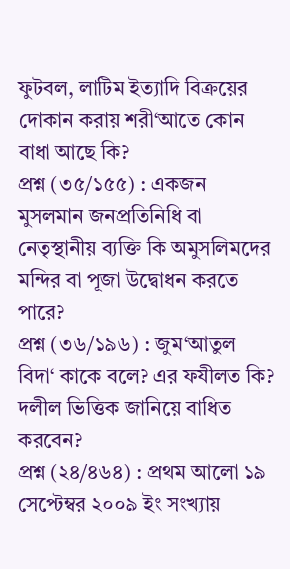ফুটবল, লাটিম ইত্যাদি বিক্রয়ের দোকান করায় শরী‘আতে কোন বাধা আছে কি?
প্রশ্ন (৩৫/১৫৫) : একজন মুসলমান জনপ্রতিনিধি বা নেতৃস্থানীয় ব্যক্তি কি অমুসলিমদের মন্দির বা পূজা উদ্বোধন করতে পারে?
প্রশ্ন (৩৬/১৯৬) : জুম‘আতুল বিদা‘ কাকে বলে? এর ফযীলত কি? দলীল ভিত্তিক জানিয়ে বাধিত করবেন?
প্রশ্ন (২৪/৪৬৪) : প্রথম আলো ১৯ সেপ্টেম্বর ২০০৯ ইং সংখ্যায়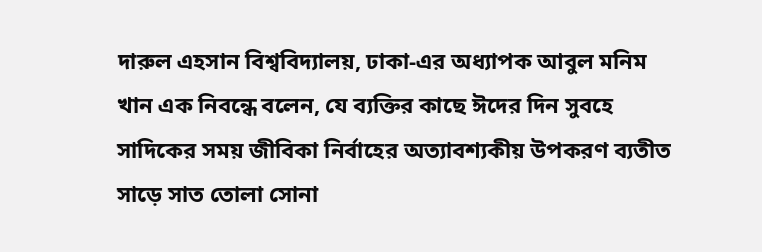দারুল এহসান বিশ্ববিদ্যালয়, ঢাকা-এর অধ্যাপক আবুল মনিম খান এক নিবন্ধে বলেন, যে ব্যক্তির কাছে ঈদের দিন সুবহে সাদিকের সময় জীবিকা নির্বাহের অত্যাবশ্যকীয় উপকরণ ব্যতীত সাড়ে সাত তোলা সোনা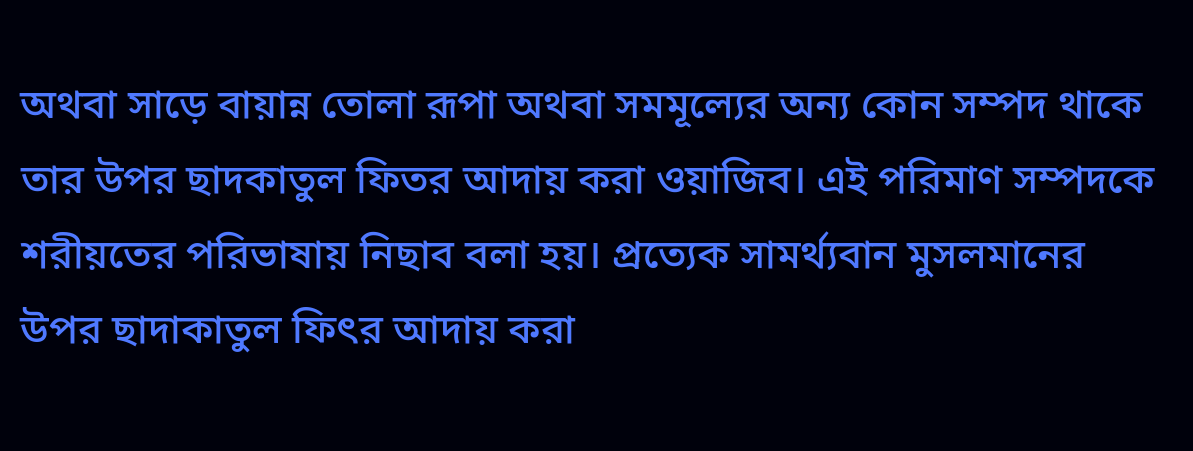অথবা সাড়ে বায়ান্ন তোলা রূপা অথবা সমমূল্যের অন্য কোন সম্পদ থাকে তার উপর ছাদকাতুল ফিতর আদায় করা ওয়াজিব। এই পরিমাণ সম্পদকে শরীয়তের পরিভাষায় নিছাব বলা হয়। প্রত্যেক সামর্থ্যবান মুসলমানের উপর ছাদাকাতুল ফিৎর আদায় করা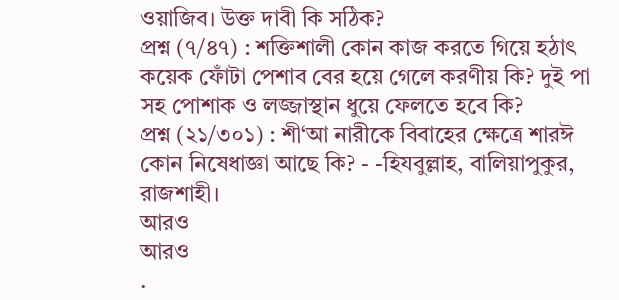ওয়াজিব। উক্ত দাবী কি সঠিক?
প্রশ্ন (৭/৪৭) : শক্তিশালী কোন কাজ করতে গিয়ে হঠাৎ কয়েক ফোঁটা পেশাব বের হয়ে গেলে করণীয় কি? দুই পা সহ পোশাক ও লজ্জাস্থান ধুয়ে ফেলতে হবে কি?
প্রশ্ন (২১/৩০১) : শী‘আ নারীকে বিবাহের ক্ষেত্রে শারঈ কোন নিষেধাজ্ঞা আছে কি? - -হিযবুল্লাহ, বালিয়াপুকুর, রাজশাহী।
আরও
আরও
.